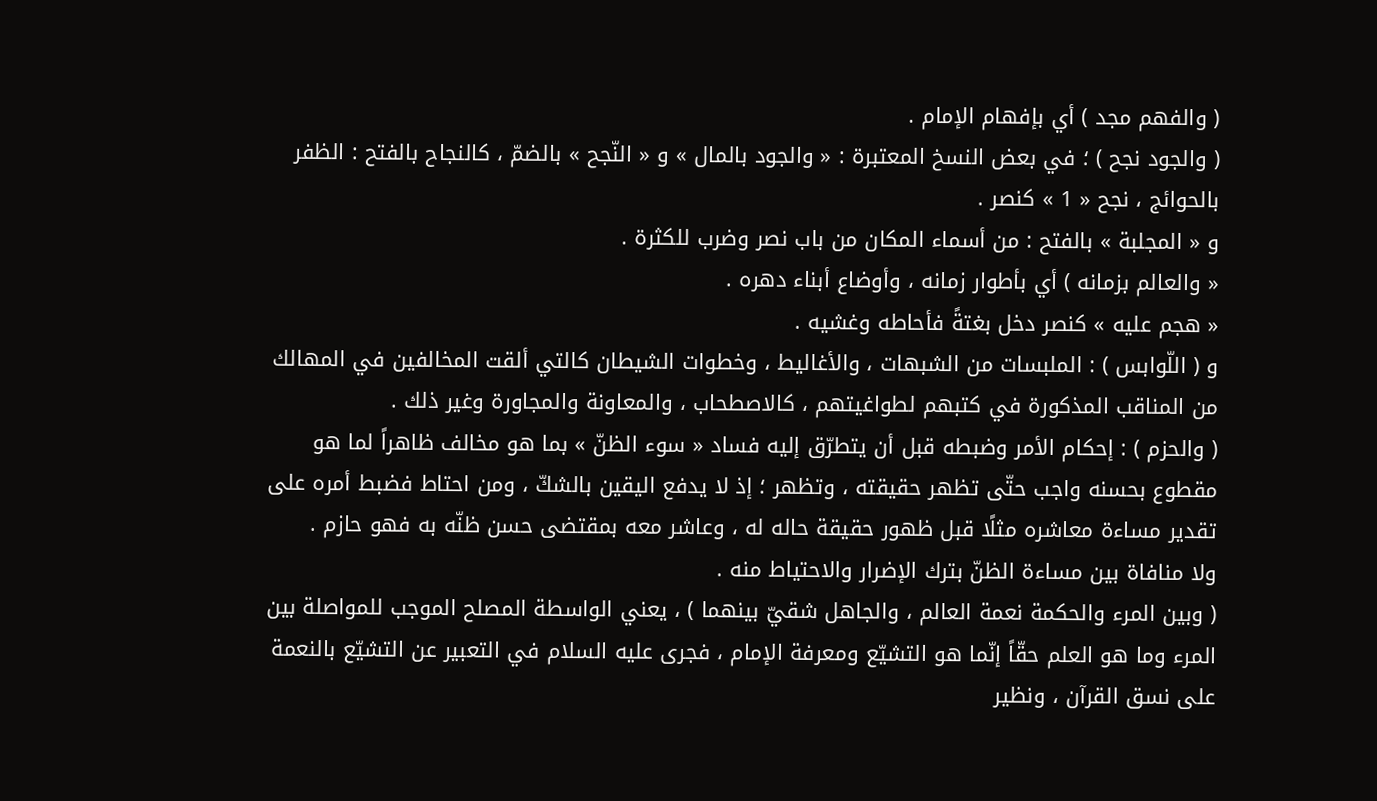( والفهم مجد ) أي بإفهام الإمام .
( والجود نجح ) ؛ في بعض النسخ المعتبرة : « والجود بالمال » و « النّجح » بالضمّ ، كالنجاح بالفتح : الظفر بالحوائج ، نجح « 1 » كنصر .
و « المجلبة » بالفتح : من أسماء المكان من باب نصر وضرب للكثرة .
« والعالم بزمانه ) أي بأطوار زمانه ، وأوضاع أبناء دهره .
« هجم عليه » كنصر دخل بغتةً فأحاطه وغشيه .
و ( اللّوابس ) : الملبسات من الشبهات ، والأغاليط ، وخطوات الشيطان كالتي ألقت المخالفين في المهالك من المناقب المذكورة في كتبهم لطواغيتهم ، كالاصطحاب ، والمعاونة والمجاورة وغير ذلك .
( والحزم ) : إحكام الأمر وضبطه قبل أن يتطرّق إليه فساد « سوء الظنّ » بما هو مخالف ظاهراً لما هو مقطوع بحسنه واجب حتّى تظهر حقيقته ، وتظهر ؛ إذ لا يدفع اليقين بالشكّ ، ومن احتاط فضبط أمره على تقدير مساءة معاشره مثلًا قبل ظهور حقيقة حاله له ، وعاشر معه بمقتضى حسن ظنّه به فهو حازم .
ولا منافاة بين مساءة الظنّ بترك الإضرار والاحتياط منه .
( وبين المرء والحكمة نعمة العالم ، والجاهل شقيّ بينهما ) ، يعني الواسطة المصلح الموجب للمواصلة بين المرء وما هو العلم حقّاً إنّما هو التشيّع ومعرفة الإمام ، فجرى عليه السلام في التعبير عن التشيّع بالنعمة على نسق القرآن ، ونظير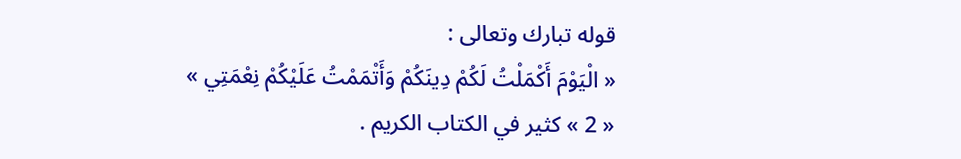قوله تبارك وتعالى :
« الْيَوْمَ أَكْمَلْتُ لَكُمْ دِينَكُمْ وَأَتْمَمْتُ عَلَيْكُمْ نِعْمَتِي »
« 2 » كثير في الكتاب الكريم .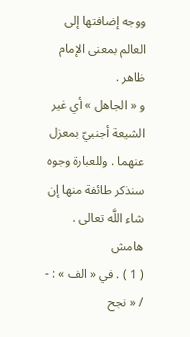ووجه إضافتها إلى العالم بمعنى الإمام ظاهر .
و « الجاهل » أي غير الشيعة أجنبيّ بمعزل عنهما . وللعبارة وجوه سنذكر طائفة منها إن شاء اللَّه تعالى .
هامش
( 1 ) . في « الف » : - / « نجح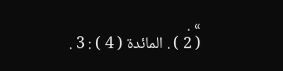» .
( 2 ) . المائدة ( 4 ) : 3 .